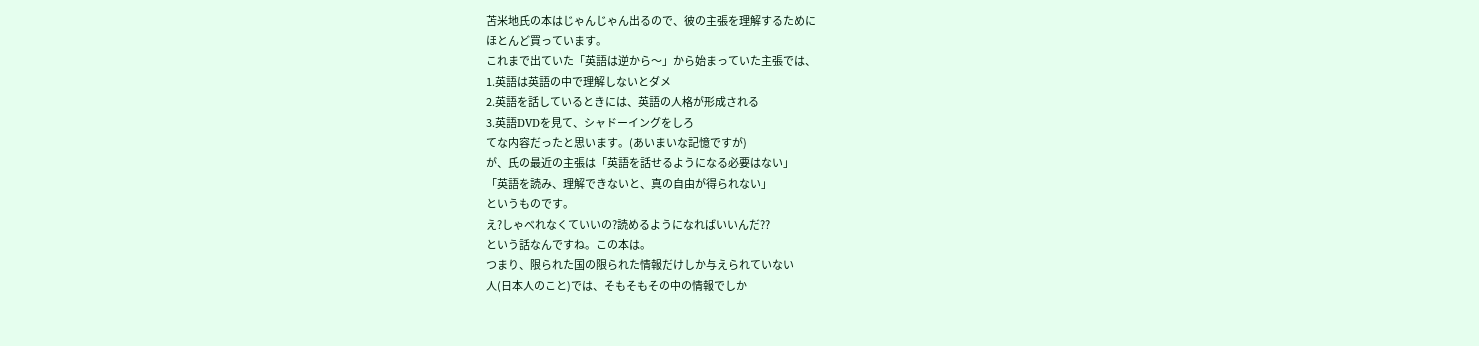苫米地氏の本はじゃんじゃん出るので、彼の主張を理解するために
ほとんど買っています。
これまで出ていた「英語は逆から〜」から始まっていた主張では、
1.英語は英語の中で理解しないとダメ
2.英語を話しているときには、英語の人格が形成される
3.英語DVDを見て、シャドーイングをしろ
てな内容だったと思います。(あいまいな記憶ですが)
が、氏の最近の主張は「英語を話せるようになる必要はない」
「英語を読み、理解できないと、真の自由が得られない」
というものです。
え?しゃべれなくていいの?読めるようになればいいんだ??
という話なんですね。この本は。
つまり、限られた国の限られた情報だけしか与えられていない
人(日本人のこと)では、そもそもその中の情報でしか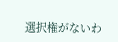選択権がないわ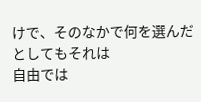けで、そのなかで何を選んだとしてもそれは
自由では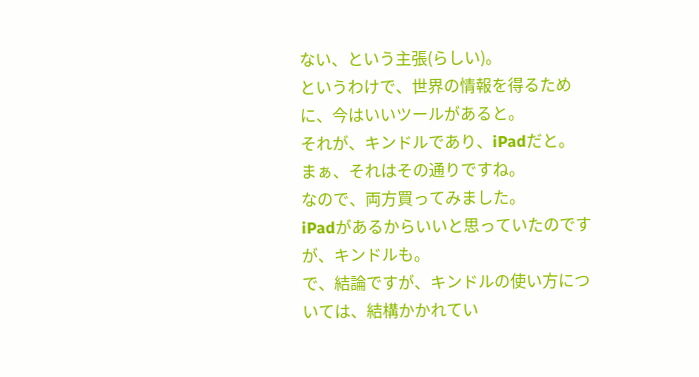ない、という主張(らしい)。
というわけで、世界の情報を得るために、今はいいツールがあると。
それが、キンドルであり、iPadだと。
まぁ、それはその通りですね。
なので、両方買ってみました。
iPadがあるからいいと思っていたのですが、キンドルも。
で、結論ですが、キンドルの使い方については、結構かかれてい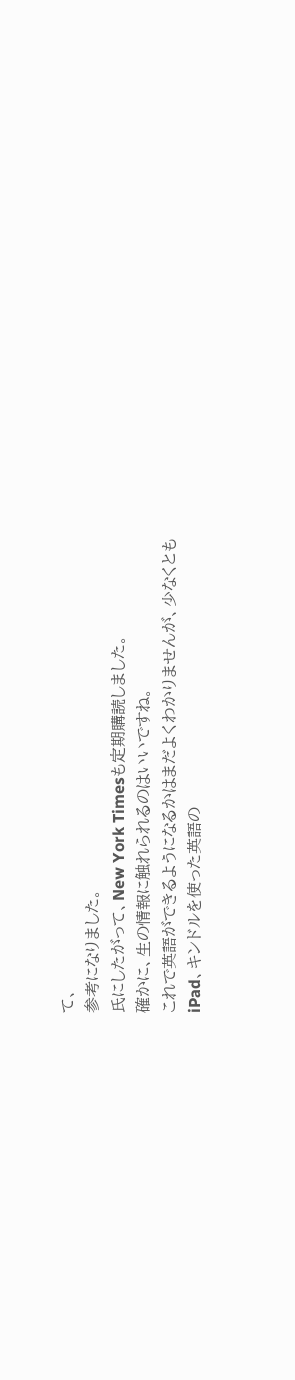て、
参考になりました。
氏にしたがって、New York Timesも定期購読しました。
確かに、生の情報に触れられるのはいいですね。
これで英語ができるようになるかはまだよくわかりませんが、少なくとも
iPad、キンドルを使った英語の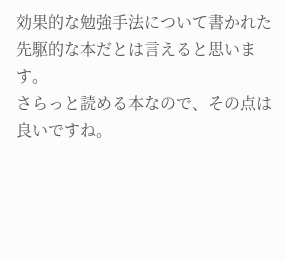効果的な勉強手法について書かれた
先駆的な本だとは言えると思います。
さらっと読める本なので、その点は良いですね。